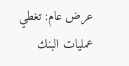عرض عام: تغطي عمليات البنك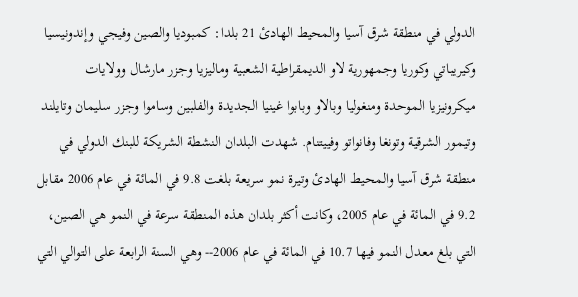الدولي في منطقة شرق آسيا والمحيط الهادئ 21 بلدا: كمبوديا والصين وفيجي وإندونيسيا وكيريباتي وكوريا وجمهورية لاو الديمقراطية الشعبية وماليزيا وجزر مارشال وولايات ميكرونيزيا الموحدة ومنغوليا وبالاو وبابوا غينيا الجديدة والفلبين وساموا وجزر سليمان وتايلند وتيمور الشرقية وتونغا وفانواتو وفييتنام. شهدت البلدان النشطة الشريكة للبنك الدولي في منطقة شرق آسيا والمحيط الهادئ وتيرة نمو سريعة بلغت 9.8 في المائة في عام 2006 مقابل 9.2 في المائة في عام 2005، وكانت أكثر بلدان هذه المنطقة سرعة في النمو هي الصين، التي بلغ معدل النمو فيها 10.7 في المائة في عام 2006-- وهي السنة الرابعة على التوالي التي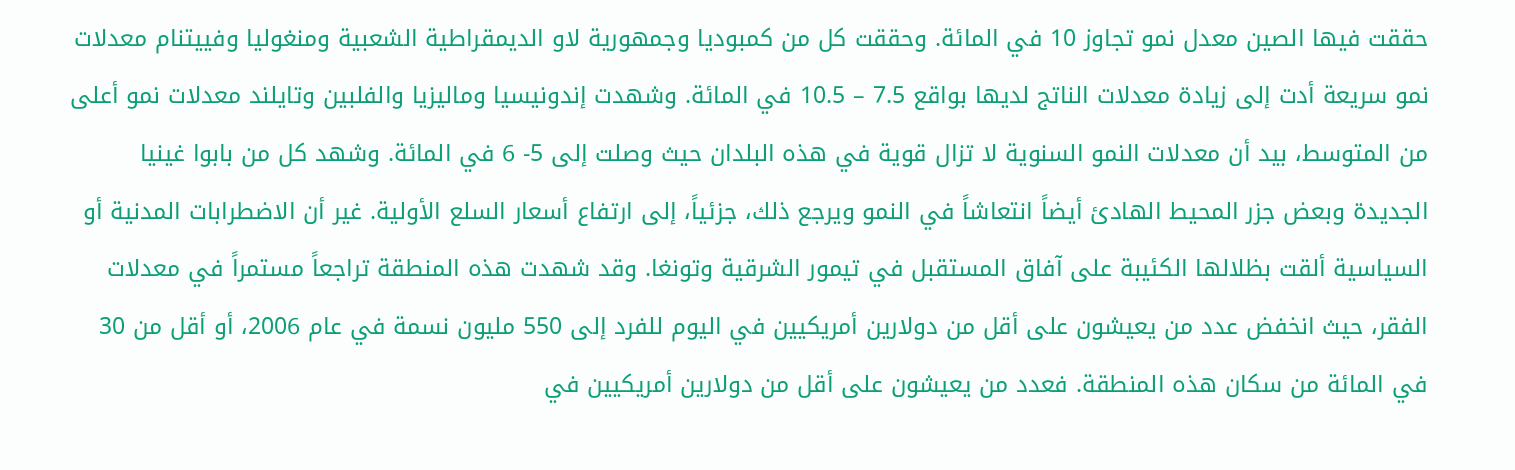حققت فيها الصين معدل نمو تجاوز 10 في المائة. وحققت كل من كمبوديا وجمهورية لاو الديمقراطية الشعبية ومنغوليا وفييتنام معدلات نمو سريعة أدت إلى زيادة معدلات الناتج لديها بواقع 7.5 – 10.5 في المائة. وشهدت إندونيسيا وماليزيا والفلبين وتايلند معدلات نمو أعلى من المتوسط، بيد أن معدلات النمو السنوية لا تزال قوية في هذه البلدان حيث وصلت إلى 5- 6 في المائة. وشهد كل من بابوا غينيا الجديدة وبعض جزر المحيط الهادئ أيضاً انتعاشاً في النمو ويرجع ذلك، جزئياً، إلى ارتفاع أسعار السلع الأولية. غير أن الاضطرابات المدنية أو السياسية ألقت بظلالها الكئيبة على آفاق المستقبل في تيمور الشرقية وتونغا. وقد شهدت هذه المنطقة تراجعاً مستمراً في معدلات الفقر، حيث انخفض عدد من يعيشون على أقل من دولارين أمريكيين في اليوم للفرد إلى 550 مليون نسمة في عام 2006، أو أقل من 30 في المائة من سكان هذه المنطقة. فعدد من يعيشون على أقل من دولارين أمريكيين في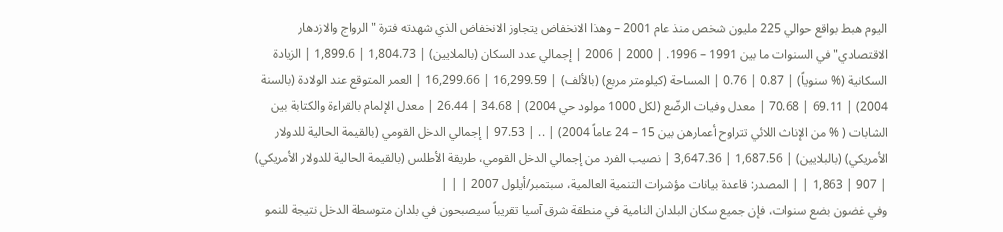اليوم هبط بواقع حوالي 225 مليون شخص منذ عام 2001 – وهذا الانخفاض يتجاوز الانخفاض الذي شهدته فترة "الرواج والازدهار الاقتصادي" في السنوات ما بين 1991 – 1996. | 2000 | 2006 | إجمالي عدد السكان (بالملايين) | 1,804.73 | 1,899.6 | الزيادة السكانية (% سنوياً) | 0.87 | 0.76 | المساحة (كيلومتر مربع) (بالألف) | 16,299.59 | 16,299.66 | العمر المتوقع عند الولادة (بالسنة 2004) | 69.11 | 70.68 | معدل وفيات الرضّع (لكل 1000 مولود حي 2004) | 34.68 | 26.44 | معدل الإلمام بالقراءة والكتابة بين الشابات ( % من الإناث اللائي تتراوح أعمارهن بين 15 – 24 عاماً 2004) | .. | 97.53 | إجمالي الدخل القومي (بالقيمة الحالية للدولار الأمريكي) (بالبلايين) | 1,687.56 | 3,647.36 | نصيب الفرد من إجمالي الدخل القومي، طريقة الأطلس (بالقيمة الحالية للدولار الأمريكي) | 907 | 1,863 | | المصدر: قاعدة بيانات مؤشرات التنمية العالمية، سبتمبر/أيلول 2007 | | |
وفي غضون بضع سنوات، فإن جميع سكان البلدان النامية في منطقة شرق آسيا تقريباً سيصبحون في بلدان متوسطة الدخل نتيجة للنمو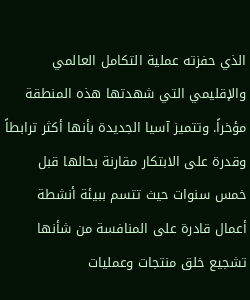الذي حفزته عملية التكامل العالمي والإقليمي التي شهدتها هذه المنطقة مؤخراً. وتتميز آسيا الجديدة بأنها أكثر ترابطاً وقدرة على الابتكار مقارنة بحالها قبل خمس سنوات حيث تتسم ببيئة أنشطة أعمال قادرة على المنافسة من شأنها تشجيع خلق منتجات وعمليات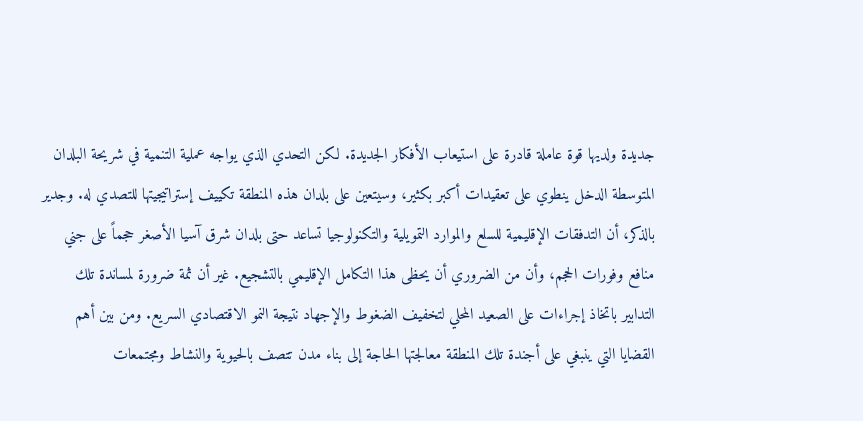جديدة ولديها قوة عاملة قادرة على استيعاب الأفكار الجديدة. لكن التحدي الذي يواجه عملية التنمية في شريحة البلدان المتوسطة الدخل ينطوي على تعقيدات أكبر بكثير، وسيتعين على بلدان هذه المنطقة تكييف إستراتيجيتها للتصدي له. وجدير بالذكر، أن التدفقات الإقليمية للسلع والموارد التمويلية والتكنولوجيا تساعد حتى بلدان شرق آسيا الأصغر حجماً على جني منافع وفورات الحجم، وأن من الضروري أن يحظى هذا التكامل الإقليمي بالتشجيع. غير أن ثمة ضرورة لمساندة تلك التدابير باتخاذ إجراءات على الصعيد المحلي لتخفيف الضغوط والإجهاد نتيجة النمو الاقتصادي السريع. ومن بين أهم القضايا التي ينبغي على أجندة تلك المنطقة معالجتها الحاجة إلى بناء مدن تتصف بالحيوية والنشاط ومجتمعات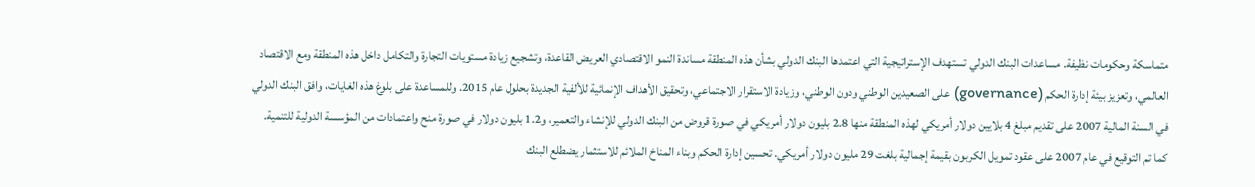متماسكة وحكومات نظيفة. مساعدات البنك الدولي تستهدف الإستراتيجية التي اعتمدها البنك الدولي بشأن هذه المنطقة مساندة النمو الاقتصادي العريض القاعدة، وتشجيع زيادة مستويات التجارة والتكامل داخل هذه المنطقة ومع الاقتصاد العالمي، وتعزيز بيئة إدارة الحكم (governance) على الصعيدين الوطني ودون الوطني، وزيادة الاستقرار الاجتماعي، وتحقيق الأهداف الإنمائية للألفية الجديدة بحلول عام 2015. وللمساعدة على بلوغ هذه الغايات، وافق البنك الدولي في السنة المالية 2007 على تقديم مبلغ 4 بلايين دولار أمريكي لهذه المنطقة منها 2.8 بليون دولار أمريكي في صورة قروض من البنك الدولي للإنشاء والتعمير، و1.2 بليون دولار في صورة منح واعتمادات من المؤسسة الدولية للتنمية. كما تم التوقيع في عام 2007 على عقود تمويل الكربون بقيمة إجمالية بلغت 29 مليون دولار أمريكي. تحسين إدارة الحكم وبناء المناخ الملائم للاستثمار يضطلع البنك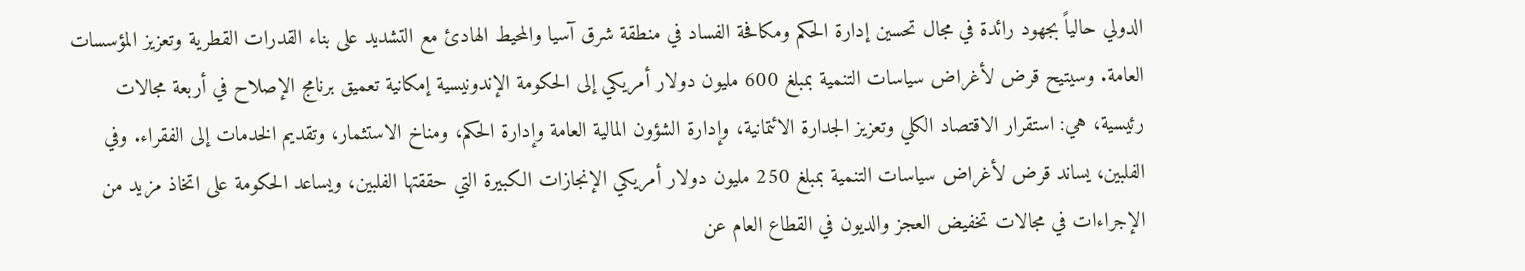الدولي حالياً بجهود رائدة في مجال تحسين إدارة الحكم ومكافحة الفساد في منطقة شرق آسيا والمحيط الهادئ مع التشديد على بناء القدرات القطرية وتعزيز المؤسسات العامة. وسيتيح قرض لأغراض سياسات التنمية بمبلغ 600 مليون دولار أمريكي إلى الحكومة الإندونيسية إمكانية تعميق برنامج الإصلاح في أربعة مجالات رئيسية، هي: استقرار الاقتصاد الكلي وتعزيز الجدارة الائتمانية، وإدارة الشؤون المالية العامة وإدارة الحكم، ومناخ الاستثمار، وتقديم الخدمات إلى الفقراء. وفي الفلبين، يساند قرض لأغراض سياسات التنمية بمبلغ 250 مليون دولار أمريكي الإنجازات الكبيرة التي حققتها الفلبين، ويساعد الحكومة على اتخاذ مزيد من الإجراءات في مجالات تخفيض العجز والديون في القطاع العام عن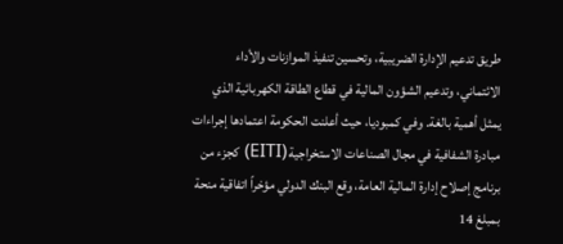طريق تدعيم الإدارة الضريبية، وتحسين تنفيذ الموازنات والأداء الائتماني، وتدعيم الشؤون المالية في قطاع الطاقة الكهربائية الذي يمثل أهمية بالغة. وفي كمبوديا، حيث أعلنت الحكومة اعتمادها إجراءات مبادرة الشفافية في مجال الصناعات الاستخراجية (EITI) كجزء من برنامج إصلاح إدارة المالية العامة، وقع البنك الدولي مؤخراً اتفاقية منحة بمبلغ 14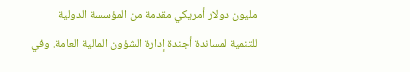مليون دولار أمريكي مقدمة من المؤسسة الدولية للتنمية لمساندة أجندة إدارة الشؤون المالية العامة. وفي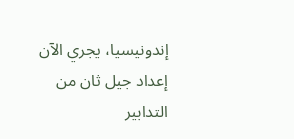إندونيسيا، يجري الآن إعداد جيل ثان من التدابير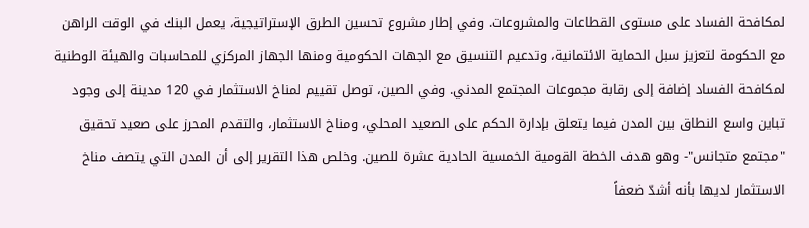لمكافحة الفساد على مستوى القطاعات والمشروعات. وفي إطار مشروع تحسين الطرق الإستراتيجية، يعمل البنك في الوقت الراهن مع الحكومة لتعزيز سبل الحماية الائتمانية، وتدعيم التنسيق مع الجهات الحكومية ومنها الجهاز المركزي للمحاسبات والهيئة الوطنية لمكافحة الفساد إضافة إلى رقابة مجموعات المجتمع المدني. وفي الصين، توصل تقييم لمناخ الاستثمار في 120 مدينة إلى وجود تباين واسع النطاق بين المدن فيما يتعلق بإدارة الحكم على الصعيد المحلي، ومناخ الاستثمار، والتقدم المحرز على صعيد تحقيق "مجتمع متجانس"- وهو هدف الخطة القومية الخمسية الحادية عشرة للصين. وخلص هذا التقرير إلى أن المدن التي يتصف مناخ الاستثمار لديها بأنه أشدّ ضعفاً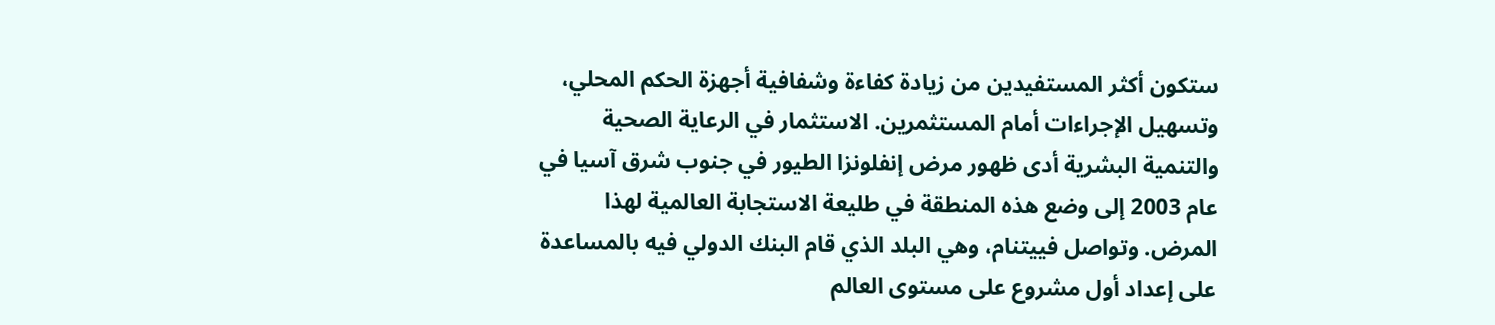ستكون أكثر المستفيدين من زيادة كفاءة وشفافية أجهزة الحكم المحلي، وتسهيل الإجراءات أمام المستثمرين. الاستثمار في الرعاية الصحية والتنمية البشرية أدى ظهور مرض إنفلونزا الطيور في جنوب شرق آسيا في عام 2003 إلى وضع هذه المنطقة في طليعة الاستجابة العالمية لهذا المرض. وتواصل فييتنام، وهي البلد الذي قام البنك الدولي فيه بالمساعدة على إعداد أول مشروع على مستوى العالم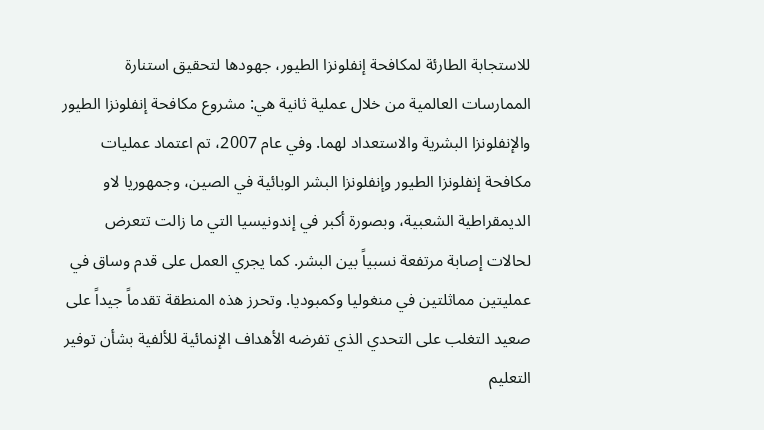للاستجابة الطارئة لمكافحة إنفلونزا الطيور، جهودها لتحقيق استنارة الممارسات العالمية من خلال عملية ثانية هي: مشروع مكافحة إنفلونزا الطيور والإنفلونزا البشرية والاستعداد لهما. وفي عام 2007، تم اعتماد عمليات مكافحة إنفلونزا الطيور وإنفلونزا البشر الوبائية في الصين، وجمهوريا لاو الديمقراطية الشعبية، وبصورة أكبر في إندونيسيا التي ما زالت تتعرض لحالات إصابة مرتفعة نسبياً بين البشر. كما يجري العمل على قدم وساق في عمليتين مماثلتين في منغوليا وكمبوديا. وتحرز هذه المنطقة تقدماً جيداً على صعيد التغلب على التحدي الذي تفرضه الأهداف الإنمائية للألفية بشأن توفير التعليم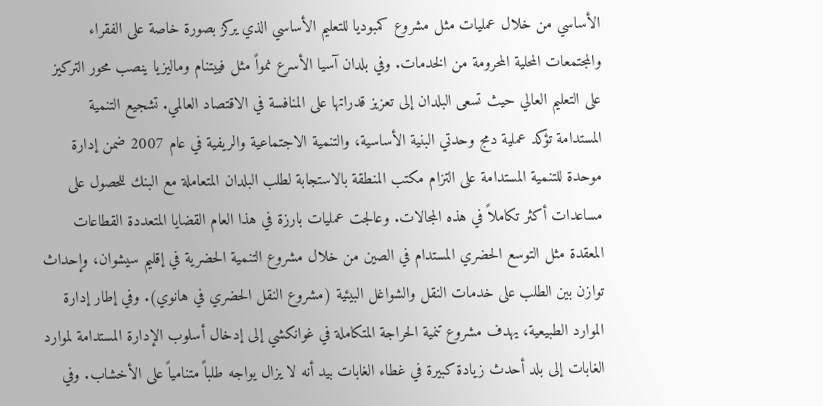الأساسي من خلال عمليات مثل مشروع كمبوديا للتعليم الأساسي الذي يركز بصورة خاصة على الفقراء والمجتمعات المحلية المحرومة من الخدمات. وفي بلدان آسيا الأسرع نمواً مثل فييتنام وماليزيا ينصب محور التركيز على التعليم العالي حيث تسعى البلدان إلى تعزيز قدراتها على المنافسة في الاقتصاد العالمي. تشجيع التنمية المستدامة تؤكد عملية دمج وحدتي البنية الأساسية، والتنمية الاجتماعية والريفية في عام 2007 ضمن إدارة موحدة للتنمية المستدامة على التزام مكتب المنطقة بالاستجابة لطلب البلدان المتعاملة مع البنك للحصول على مساعدات أكثر تكاملاً في هذه المجالات. وعالجت عمليات بارزة في هذا العام القضايا المتعددة القطاعات المعقدة مثل التوسع الحضري المستدام في الصين من خلال مشروع التنمية الحضرية في إقليم سيشوان، وإحداث توازن بين الطلب على خدمات النقل والشواغل البيئية (مشروع النقل الحضري في هانوي). وفي إطار إدارة الموارد الطبيعية، يهدف مشروع تنمية الحراجة المتكاملة في غوانكشي إلى إدخال أسلوب الإدارة المستدامة لموارد الغابات إلى بلد أحدث زيادة كبيرة في غطاء الغابات بيد أنه لا يزال يواجه طلباً متنامياً على الأخشاب. وفي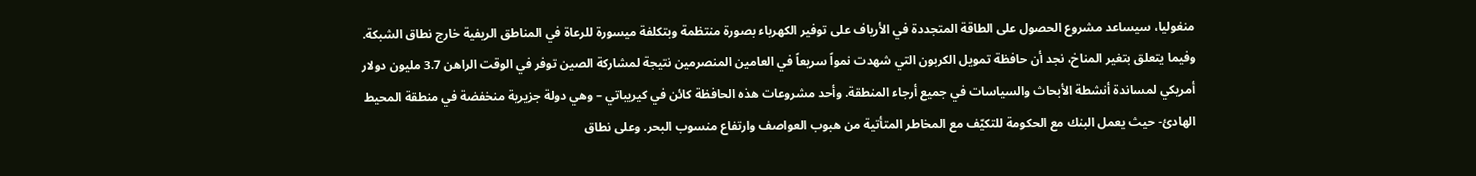منغوليا، سيساعد مشروع الحصول على الطاقة المتجددة في الأرياف على توفير الكهرباء بصورة منتظمة وبتكلفة ميسورة للرعاة في المناطق الريفية خارج نطاق الشبكة. وفيما يتعلق بتغير المناخ، نجد أن حافظة تمويل الكربون التي شهدت نمواً سريعاً في العامين المنصرمين نتيجة لمشاركة الصين توفر في الوقت الراهن 3.7 مليون دولار أمريكي لمساندة أنشطة الأبحاث والسياسات في جميع أرجاء المنطقة. وأحد مشروعات هذه الحافظة كائن في كيريباتي – وهي دولة جزيرية منخفضة في منطقة المحيط الهادئ- حيث يعمل البنك مع الحكومة للتكيّف مع المخاطر المتأتية من هبوب العواصف وارتفاع منسوب البحر. وعلى نطاق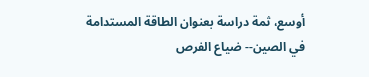أوسع، ثمة دراسة بعنوان الطاقة المستدامة في الصين-- ضياع الفرص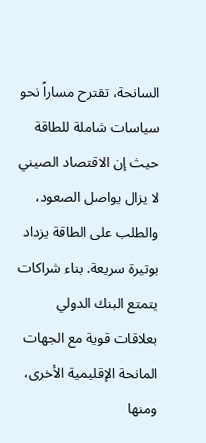السانحة، تقترح مساراً نحو سياسات شاملة للطاقة حيث إن الاقتصاد الصيني لا يزال يواصل الصعود، والطلب على الطاقة يزداد بوتيرة سريعة. بناء شراكات يتمتع البنك الدولي بعلاقات قوية مع الجهات المانحة الإقليمية الأخرى، ومنها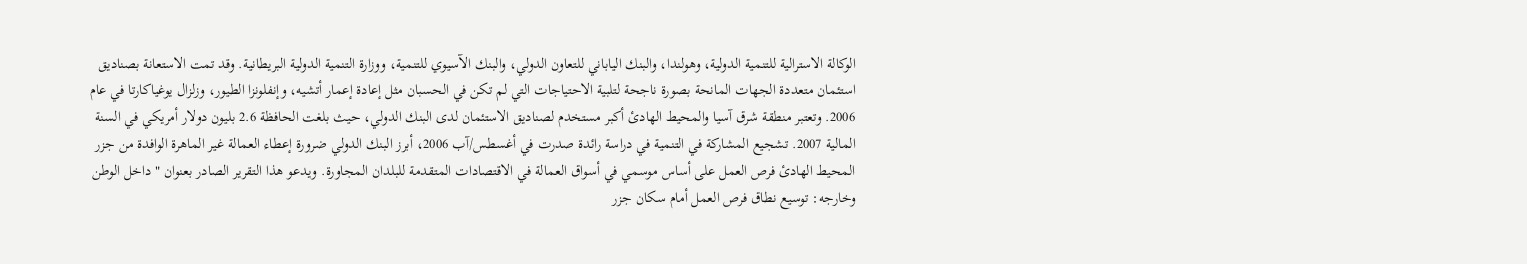الوكالة الاسترالية للتنمية الدولية، وهولندا، والبنك الياباني للتعاون الدولي، والبنك الآسيوي للتنمية، ووزارة التنمية الدولية البريطانية. وقد تمت الاستعانة بصناديق استئمان متعددة الجهات المانحة بصورة ناجحة لتلبية الاحتياجات التي لم تكن في الحسبان مثل إعادة إعمار أتشيه، وإنفلونزا الطيور، وزلزال يوغياكارتا في عام 2006. وتعتبر منطقة شرق آسيا والمحيط الهادئ أكبر مستخدم لصناديق الاستئمان لدى البنك الدولي، حيث بلغت الحافظة 2.6 بليون دولار أمريكي في السنة المالية 2007. تشجيع المشاركة في التنمية في دراسة رائدة صدرت في أغسطس/آب 2006، أبرز البنك الدولي ضرورة إعطاء العمالة غير الماهرة الوافدة من جزر المحيط الهادئ فرص العمل على أساس موسمي في أسواق العمالة في الاقتصادات المتقدمة للبلدان المجاورة. ويدعو هذا التقرير الصادر بعنوان " داخل الوطن وخارجه: توسيع نطاق فرص العمل أمام سكان جزر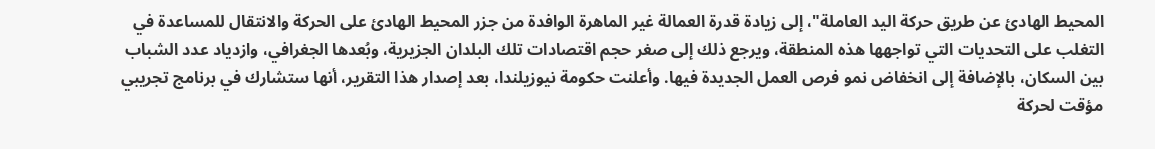المحيط الهادئ عن طريق حركة اليد العاملة"، إلى زيادة قدرة العمالة غير الماهرة الوافدة من جزر المحيط الهادئ على الحركة والانتقال للمساعدة في التغلب على التحديات التي تواجهها هذه المنطقة، ويرجع ذلك إلى صغر حجم اقتصادات تلك البلدان الجزيرية، وبُعدها الجغرافي، وازدياد عدد الشباب بين السكان، بالإضافة إلى انخفاض نمو فرص العمل الجديدة فيها. وأعلنت حكومة نيوزيلندا، بعد إصدار هذا التقرير، أنها ستشارك في برنامج تجريبي مؤقت لحركة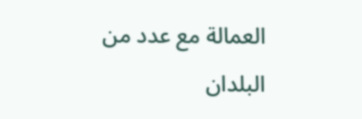العمالة مع عدد من البلدان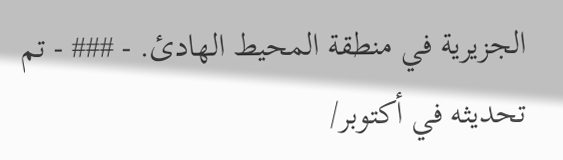الجزيرية في منطقة المحيط الهادئ. - ### - تم تحديثه في أكتوبر/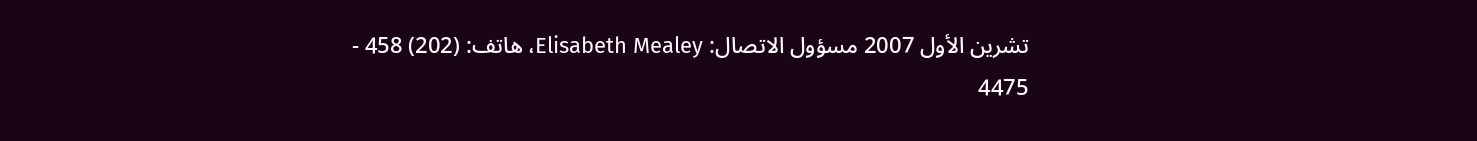تشرين الأول 2007 مسؤول الاتصال: Elisabeth Mealey، هاتف: (202) 458 - 4475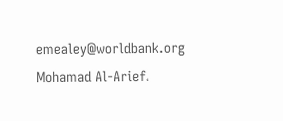emealey@worldbank.org Mohamad Al-Arief،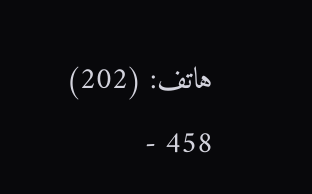هاتف: (202) 458 -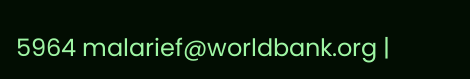5964 malarief@worldbank.org |